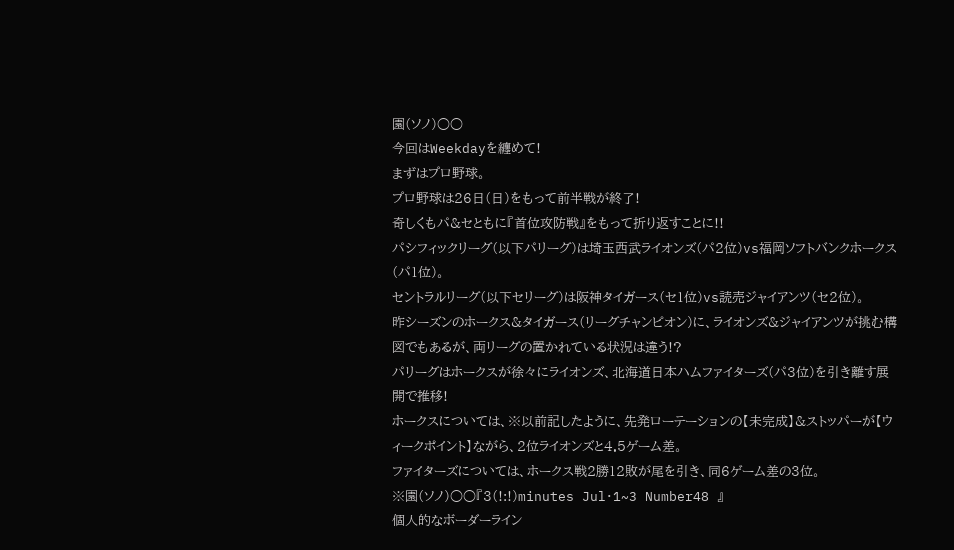園(ソノ)○○
今回はWeekdayを纏めて!
まずはプロ野球。
プロ野球は26日(日)をもって前半戦が終了!
奇しくもパ&セともに『首位攻防戦』をもって折り返すことに!!
パシフィックリーグ(以下パリーグ)は埼玉西武ライオンズ(パ2位)vs福岡ソフトバンクホークス(パ1位)。
セントラルリーグ(以下セリーグ)は阪神タイガース(セ1位)vs読売ジャイアンツ(セ2位)。
昨シーズンのホークス&タイガース(リーグチャンピオン)に、ライオンズ&ジャイアンツが挑む構図でもあるが、両リーグの置かれている状況は違う!?
パリーグはホークスが徐々にライオンズ、北海道日本ハムファイターズ(パ3位)を引き離す展開で推移!
ホークスについては、※以前記したように、先発ローテーションの【未完成】&ストッパーが【ウィークポイント】ながら、2位ライオンズと4.5ゲーム差。
ファイターズについては、ホークス戦2勝12敗が尾を引き、同6ゲーム差の3位。
※園(ソノ)○○『3(!:!)minutes Jul・1~3 Number48 』
個人的なボーダーライン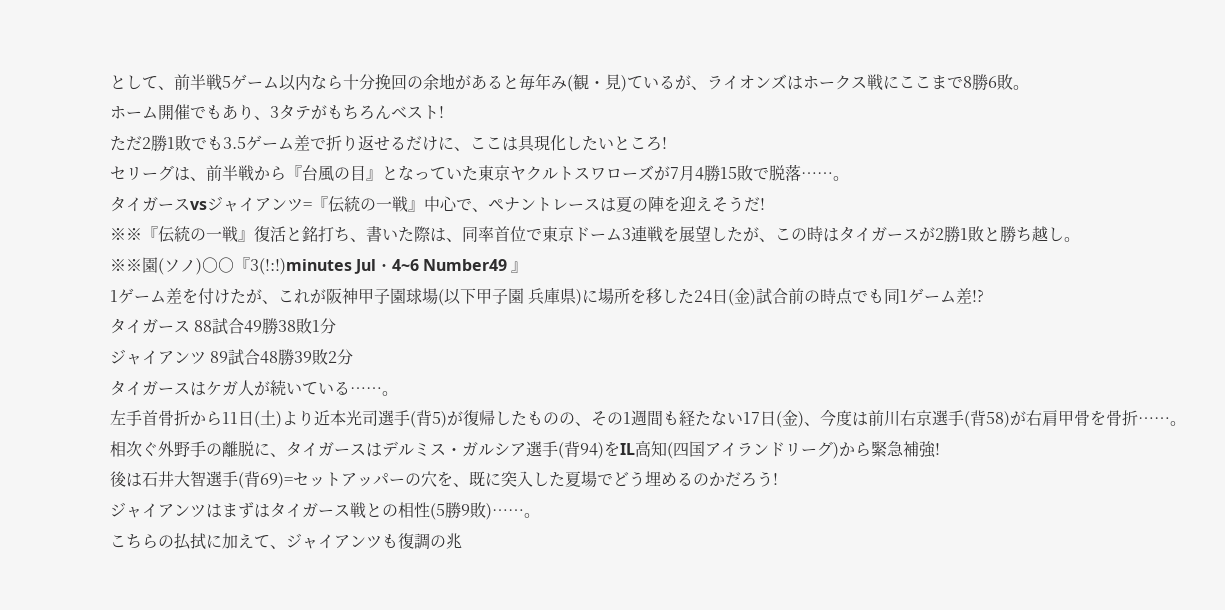として、前半戦5ゲーム以内なら十分挽回の余地があると毎年み(観・見)ているが、ライオンズはホークス戦にここまで8勝6敗。
ホーム開催でもあり、3タテがもちろんベスト!
ただ2勝1敗でも3.5ゲーム差で折り返せるだけに、ここは具現化したいところ!
セリーグは、前半戦から『台風の目』となっていた東京ヤクルトスワローズが7月4勝15敗で脱落……。
タイガースvsジャイアンツ=『伝統の一戦』中心で、ペナントレースは夏の陣を迎えそうだ!
※※『伝統の一戦』復活と銘打ち、書いた際は、同率首位で東京ドーム3連戦を展望したが、この時はタイガースが2勝1敗と勝ち越し。
※※園(ソノ)○○『3(!:!)minutes Jul・4~6 Number49 』
1ゲーム差を付けたが、これが阪神甲子園球場(以下甲子園 兵庫県)に場所を移した24日(金)試合前の時点でも同1ゲーム差!?
タイガース 88試合49勝38敗1分
ジャイアンツ 89試合48勝39敗2分
タイガースはケガ人が続いている……。
左手首骨折から11日(土)より近本光司選手(背5)が復帰したものの、その1週間も経たない17日(金)、今度は前川右京選手(背58)が右肩甲骨を骨折……。
相次ぐ外野手の離脱に、タイガースはデルミス・ガルシア選手(背94)をIL高知(四国アイランドリーグ)から緊急補強!
後は石井大智選手(背69)=セットアッパーの穴を、既に突入した夏場でどう埋めるのかだろう!
ジャイアンツはまずはタイガース戦との相性(5勝9敗)……。
こちらの払拭に加えて、ジャイアンツも復調の兆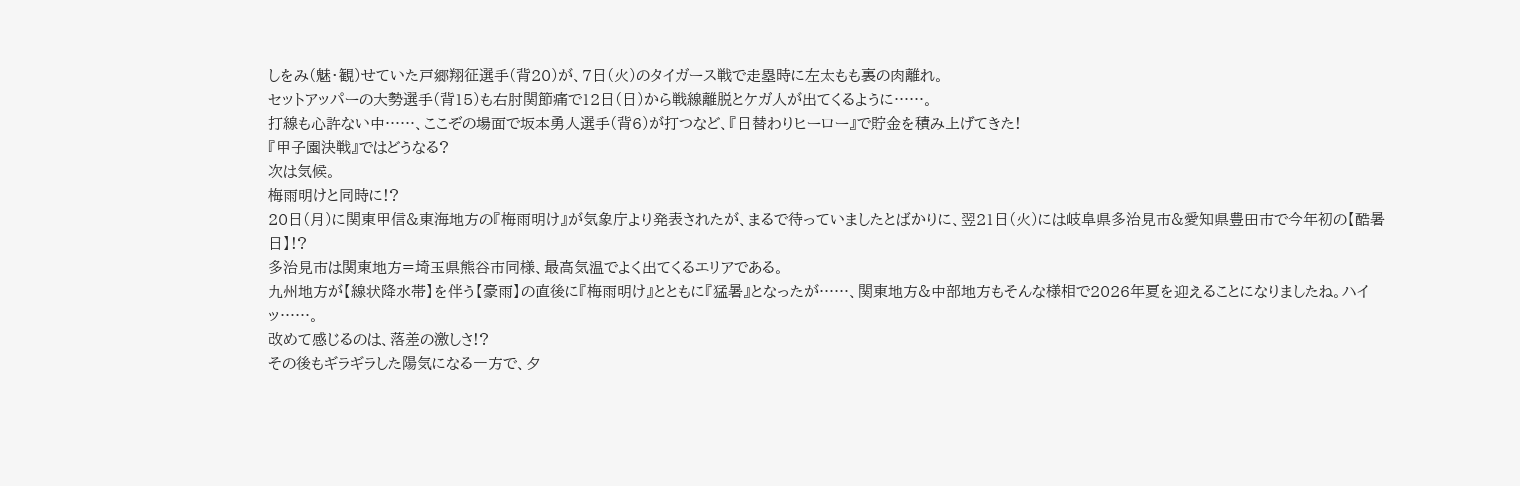しをみ(魅・観)せていた戸郷翔征選手(背20)が、7日(火)のタイガース戦で走塁時に左太もも裏の肉離れ。
セットアッパーの大勢選手(背15)も右肘関節痛で12日(日)から戦線離脱とケガ人が出てくるように……。
打線も心許ない中……、ここぞの場面で坂本勇人選手(背6)が打つなど、『日替わりヒーロー』で貯金を積み上げてきた!
『甲子園決戦』ではどうなる?
次は気候。
梅雨明けと同時に!?
20日(月)に関東甲信&東海地方の『梅雨明け』が気象庁より発表されたが、まるで待っていましたとばかりに、翌21日(火)には岐阜県多治見市&愛知県豊田市で今年初の【酷暑日】!?
多治見市は関東地方=埼玉県熊谷市同様、最高気温でよく出てくるエリアである。
九州地方が【線状降水帯】を伴う【豪雨】の直後に『梅雨明け』とともに『猛暑』となったが……、関東地方&中部地方もそんな様相で2026年夏を迎えることになりましたね。ハイッ……。
改めて感じるのは、落差の激しさ!?
その後もギラギラした陽気になる一方で、夕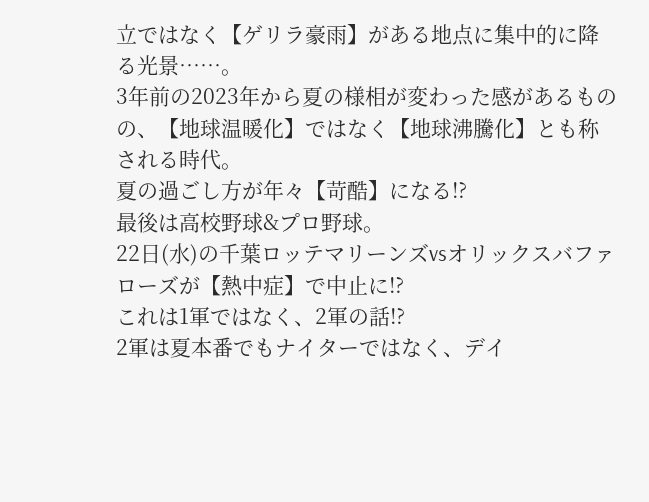立ではなく【ゲリラ豪雨】がある地点に集中的に降る光景……。
3年前の2023年から夏の様相が変わった感があるものの、【地球温暖化】ではなく【地球沸騰化】とも称される時代。
夏の過ごし方が年々【苛酷】になる!?
最後は高校野球&プロ野球。
22日(水)の千葉ロッテマリーンズvsオリックスバファローズが【熱中症】で中止に!?
これは1軍ではなく、2軍の話!?
2軍は夏本番でもナイターではなく、デイ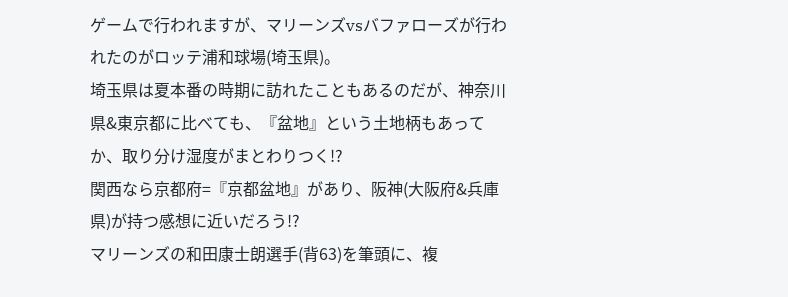ゲームで行われますが、マリーンズvsバファローズが行われたのがロッテ浦和球場(埼玉県)。
埼玉県は夏本番の時期に訪れたこともあるのだが、神奈川県&東京都に比べても、『盆地』という土地柄もあってか、取り分け湿度がまとわりつく!?
関西なら京都府=『京都盆地』があり、阪神(大阪府&兵庫県)が持つ感想に近いだろう!?
マリーンズの和田康士朗選手(背63)を筆頭に、複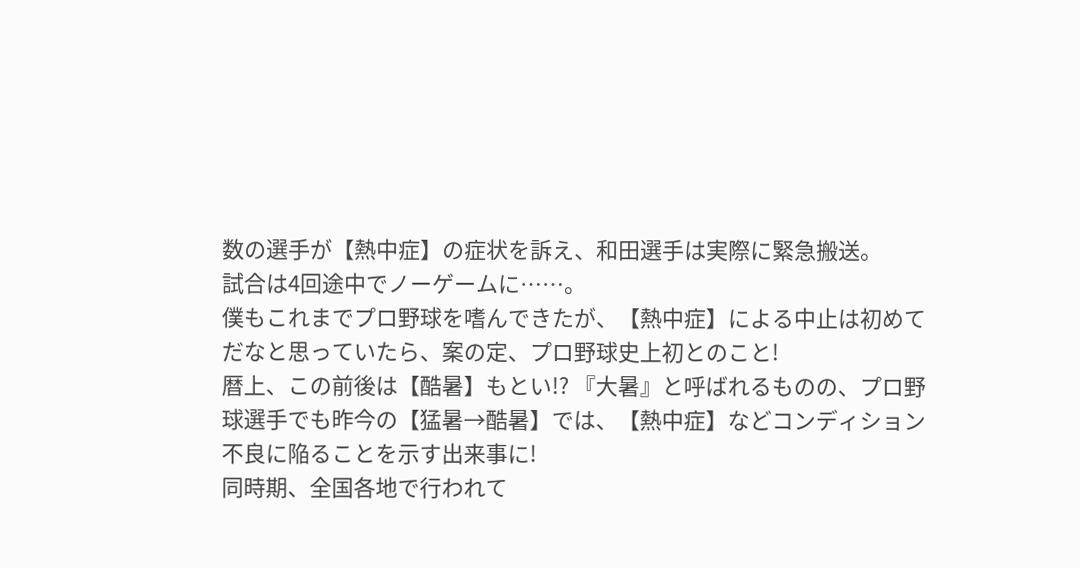数の選手が【熱中症】の症状を訴え、和田選手は実際に緊急搬送。
試合は4回途中でノーゲームに……。
僕もこれまでプロ野球を嗜んできたが、【熱中症】による中止は初めてだなと思っていたら、案の定、プロ野球史上初とのこと!
暦上、この前後は【酷暑】もとい!? 『大暑』と呼ばれるものの、プロ野球選手でも昨今の【猛暑→酷暑】では、【熱中症】などコンディション不良に陥ることを示す出来事に!
同時期、全国各地で行われて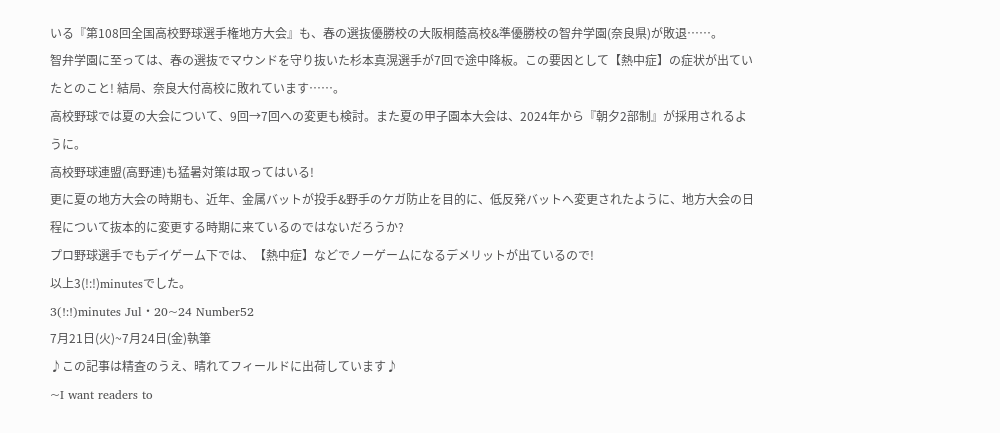いる『第108回全国高校野球選手権地方大会』も、春の選抜優勝校の大阪桐蔭高校&準優勝校の智弁学園(奈良県)が敗退……。
智弁学園に至っては、春の選抜でマウンドを守り抜いた杉本真滉選手が7回で途中降板。この要因として【熱中症】の症状が出ていたとのこと! 結局、奈良大付高校に敗れています……。
高校野球では夏の大会について、9回→7回への変更も検討。また夏の甲子園本大会は、2024年から『朝夕2部制』が採用されるように。
高校野球連盟(高野連)も猛暑対策は取ってはいる!
更に夏の地方大会の時期も、近年、金属バットが投手&野手のケガ防止を目的に、低反発バットへ変更されたように、地方大会の日程について抜本的に変更する時期に来ているのではないだろうか?
プロ野球選手でもデイゲーム下では、【熱中症】などでノーゲームになるデメリットが出ているので!
以上3(!:!)minutesでした。
3(!:!)minutes Jul・20~24 Number52
7月21日(火)~7月24日(金)執筆
♪この記事は精査のうえ、晴れてフィールドに出荷しています♪
~I want readers to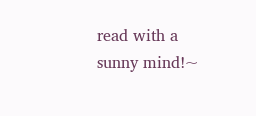read with a sunny mind!~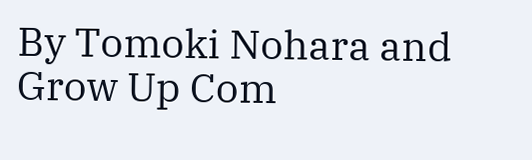By Tomoki Nohara and Grow Up Com